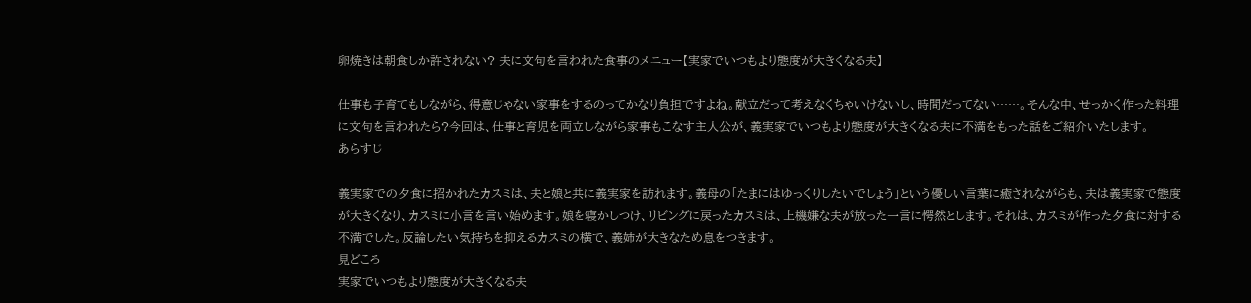卵焼きは朝食しか許されない? 夫に文句を言われた食事のメニュー【実家でいつもより態度が大きくなる夫】

仕事も子育てもしながら、得意じゃない家事をするのってかなり負担ですよね。献立だって考えなくちゃいけないし、時間だってない……。そんな中、せっかく作った料理に文句を言われたら?今回は、仕事と育児を両立しながら家事もこなす主人公が、義実家でいつもより態度が大きくなる夫に不満をもった話をご紹介いたします。
あらすじ

義実家での夕食に招かれたカスミは、夫と娘と共に義実家を訪れます。義母の「たまにはゆっくりしたいでしょう」という優しい言葉に癒されながらも、夫は義実家で態度が大きくなり、カスミに小言を言い始めます。娘を寝かしつけ、リビングに戻ったカスミは、上機嫌な夫が放った一言に愕然とします。それは、カスミが作った夕食に対する不満でした。反論したい気持ちを抑えるカスミの横で、義姉が大きなため息をつきます。
見どころ
実家でいつもより態度が大きくなる夫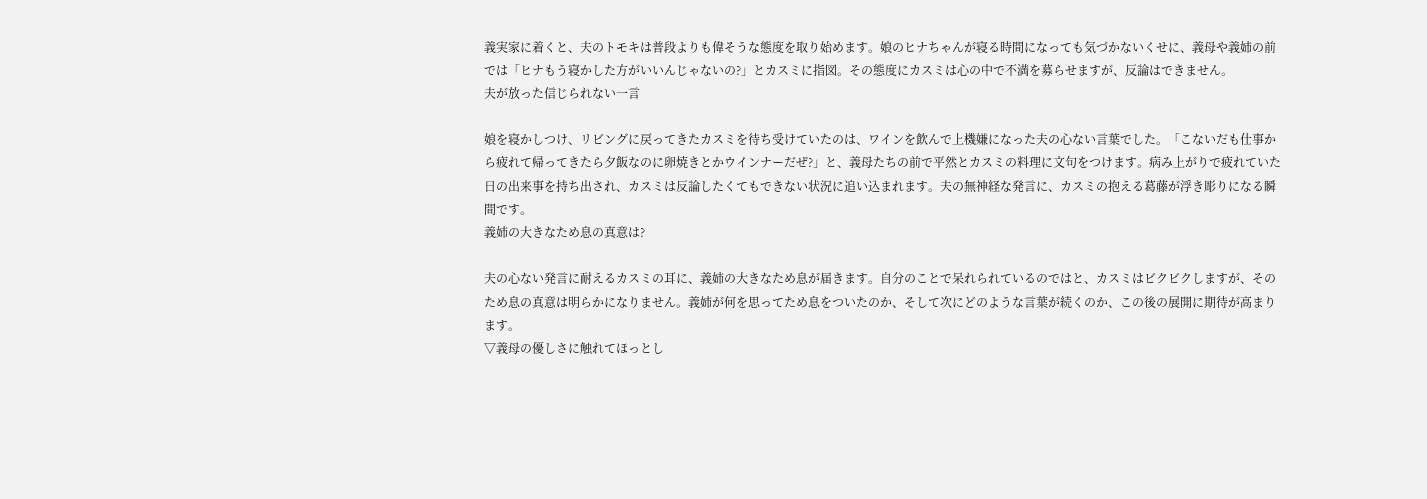義実家に着くと、夫のトモキは普段よりも偉そうな態度を取り始めます。娘のヒナちゃんが寝る時間になっても気づかないくせに、義母や義姉の前では「ヒナもう寝かした方がいいんじゃないの?」とカスミに指図。その態度にカスミは心の中で不満を募らせますが、反論はできません。
夫が放った信じられない一言

娘を寝かしつけ、リビングに戻ってきたカスミを待ち受けていたのは、ワインを飲んで上機嫌になった夫の心ない言葉でした。「こないだも仕事から疲れて帰ってきたら夕飯なのに卵焼きとかウインナーだぜ?」と、義母たちの前で平然とカスミの料理に文句をつけます。病み上がりで疲れていた日の出来事を持ち出され、カスミは反論したくてもできない状況に追い込まれます。夫の無神経な発言に、カスミの抱える葛藤が浮き彫りになる瞬間です。
義姉の大きなため息の真意は?

夫の心ない発言に耐えるカスミの耳に、義姉の大きなため息が届きます。自分のことで呆れられているのではと、カスミはビクビクしますが、そのため息の真意は明らかになりません。義姉が何を思ってため息をついたのか、そして次にどのような言葉が続くのか、この後の展開に期待が高まります。
▽義母の優しさに触れてほっとし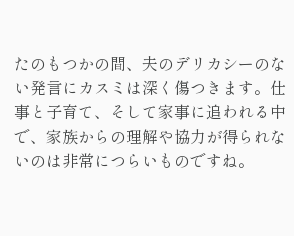たのもつかの間、夫のデリカシーのない発言にカスミは深く傷つきます。仕事と子育て、そして家事に追われる中で、家族からの理解や協力が得られないのは非常につらいものですね。